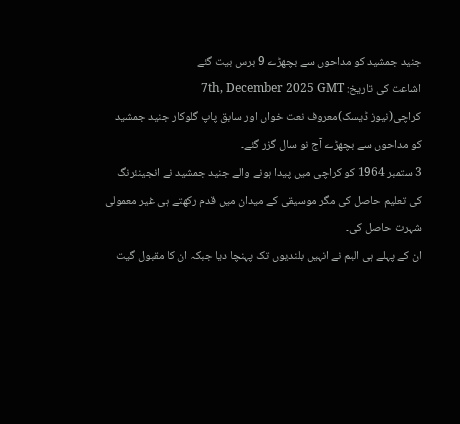جنید جمشید کو مداحوں سے بچھڑے 9 برس بیت گئے
اشاعت کی تاریخ: 7th, December 2025 GMT
کراچی(نیوز ڈیسک)معروف نعت خواں اور سابق پاپ گلوکار جنید جمشید کو مداحوں سے بچھڑے آج نو سال گزر گئے۔
3 ستمبر 1964 کو کراچی میں پیدا ہونے والے جنید جمشید نے انجینئرنگ کی تعلیم حاصل کی مگر موسیقی کے میدان میں قدم رکھتے ہی غیر معمولی شہرت حاصل کی۔
ان کے پہلے ہی البم نے انہیں بلندیوں تک پہنچا دیا جبکہ ان کا مقبول گیت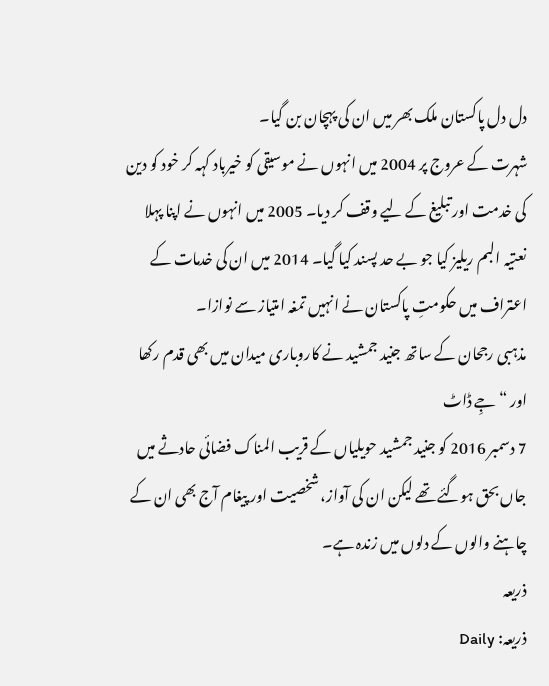دل دل پاکستان ملک بھر میں ان کی پہچان بن گیا۔
شہرت کے عروج پر 2004 میں انہوں نے موسیقی کو خیرباد کہہ کر خود کو دین کی خدمت اور تبلیغ کے لیے وقف کر دیا۔ 2005 میں انہوں نے اپنا پہلا نعتیہ البم ریلیز کیا جو بے حد پسند کیا گیا۔ 2014 میں ان کی خدمات کے اعتراف میں حکومتِ پاکستان نے انہیں تمغہ امتیاز سے نوازا۔
مذہبی رجحان کے ساتھ جنید جمشید نے کاروباری میدان میں بھی قدم رکھا اور “جِے ڈاٹ
7 دسمبر 2016 کو جنید جمشید حویلیاں کے قریب المناک فضائی حادثے میں جاں بحق ہوگئے تھے لیکن ان کی آواز، شخصیت اور پیغام آج بھی ان کے چاہنے والوں کے دلوں میں زندہ ہے۔
ذریعہ
ذریعہ: Daily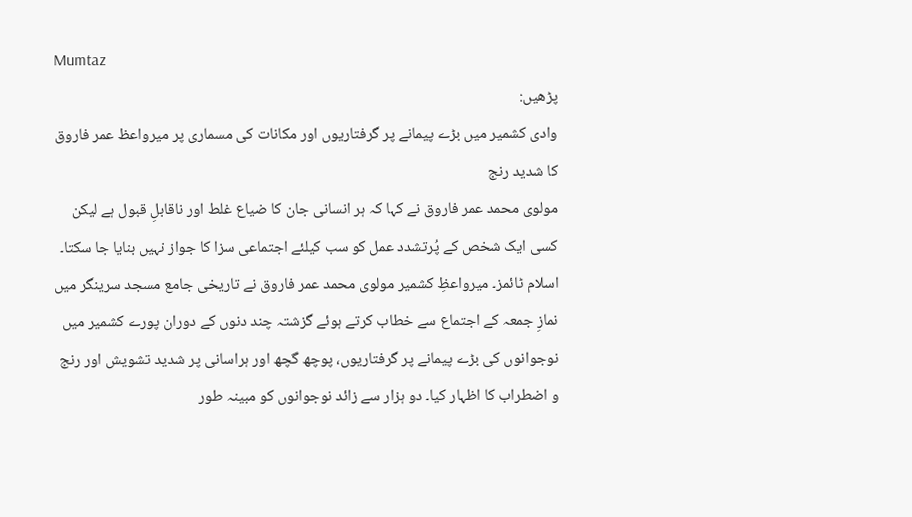Mumtaz
پڑھیں:
وادی کشمیر میں بڑے پیمانے پر گرفتاریوں اور مکانات کی مسماری پر میرواعظ عمر فاروق کا شدید رنج
مولوی محمد عمر فاروق نے کہا کہ ہر انسانی جان کا ضیاع غلط اور ناقابلِ قبول ہے لیکن کسی ایک شخص کے پُرتشدد عمل کو سب کیلئے اجتماعی سزا کا جواز نہیں بنایا جا سکتا۔ اسلام ٹائمز۔ میرواعظِ کشمیر مولوی محمد عمر فاروق نے تاریخی جامع مسجد سرینگر میں نمازِ جمعہ کے اجتماع سے خطاب کرتے ہوئے گزشتہ چند دنوں کے دوران پورے کشمیر میں نوجوانوں کی بڑے پیمانے پر گرفتاریوں، پوچھ گچھ اور ہراسانی پر شدید تشویش اور رنج و اضطراب کا اظہار کیا۔ دو ہزار سے زائد نوجوانوں کو مبینہ طور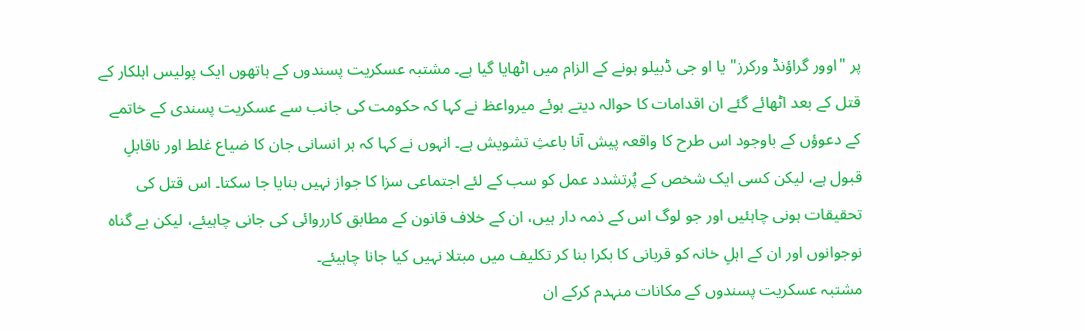پر "اوور گراؤنڈ ورکرز" یا او جی ڈبیلو ہونے کے الزام میں اٹھایا گیا ہے۔ مشتبہ عسکریت پسندوں کے ہاتھوں ایک پولیس اہلکار کے قتل کے بعد اٹھائے گئے ان اقدامات کا حوالہ دیتے ہوئے میرواعظ نے کہا کہ حکومت کی جانب سے عسکریت پسندی کے خاتمے کے دعوؤں کے باوجود اس طرح کا واقعہ پیش آنا باعثِ تشویش ہے۔ انہوں نے کہا کہ ہر انسانی جان کا ضیاع غلط اور ناقابلِ قبول ہے، لیکن کسی ایک شخص کے پُرتشدد عمل کو سب کے لئے اجتماعی سزا کا جواز نہیں بنایا جا سکتا۔ اس قتل کی تحقیقات ہونی چاہئیں اور جو لوگ اس کے ذمہ دار ہیں، ان کے خلاف قانون کے مطابق کارروائی کی جانی چاہیئے، لیکن بے گناہ نوجوانوں اور ان کے اہلِ خانہ کو قربانی کا بکرا بنا کر تکلیف میں مبتلا نہیں کیا جانا چاہیئے۔
مشتبہ عسکریت پسندوں کے مکانات منہدم کرکے ان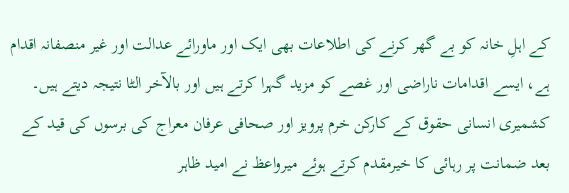کے اہلِ خانہ کو بے گھر کرنے کی اطلاعات بھی ایک اور ماورائے عدالت اور غیر منصفانہ اقدام ہے، ایسے اقدامات ناراضی اور غصے کو مزید گہرا کرتے ہیں اور بالآخر الٹا نتیجہ دیتے ہیں۔ کشمیری انسانی حقوق کے کارکن خرم پرویز اور صحافی عرفان معراج کی برسوں کی قید کے بعد ضمانت پر رہائی کا خیرمقدم کرتے ہوئے میرواعظ نے امید ظاہر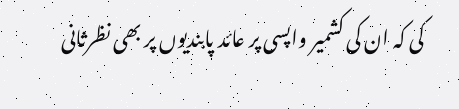کی کہ ان کی کشمیر واپسی پر عائد پابندیوں پر بھی نظرثانی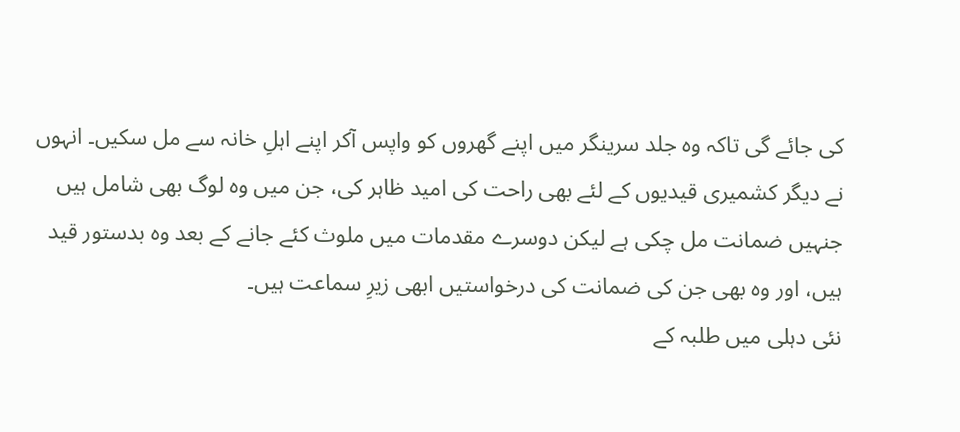کی جائے گی تاکہ وہ جلد سرینگر میں اپنے گھروں کو واپس آکر اپنے اہلِ خانہ سے مل سکیں۔ انہوں نے دیگر کشمیری قیدیوں کے لئے بھی راحت کی امید ظاہر کی، جن میں وہ لوگ بھی شامل ہیں جنہیں ضمانت مل چکی ہے لیکن دوسرے مقدمات میں ملوث کئے جانے کے بعد وہ بدستور قید ہیں، اور وہ بھی جن کی ضمانت کی درخواستیں ابھی زیرِ سماعت ہیں۔
نئی دہلی میں طلبہ کے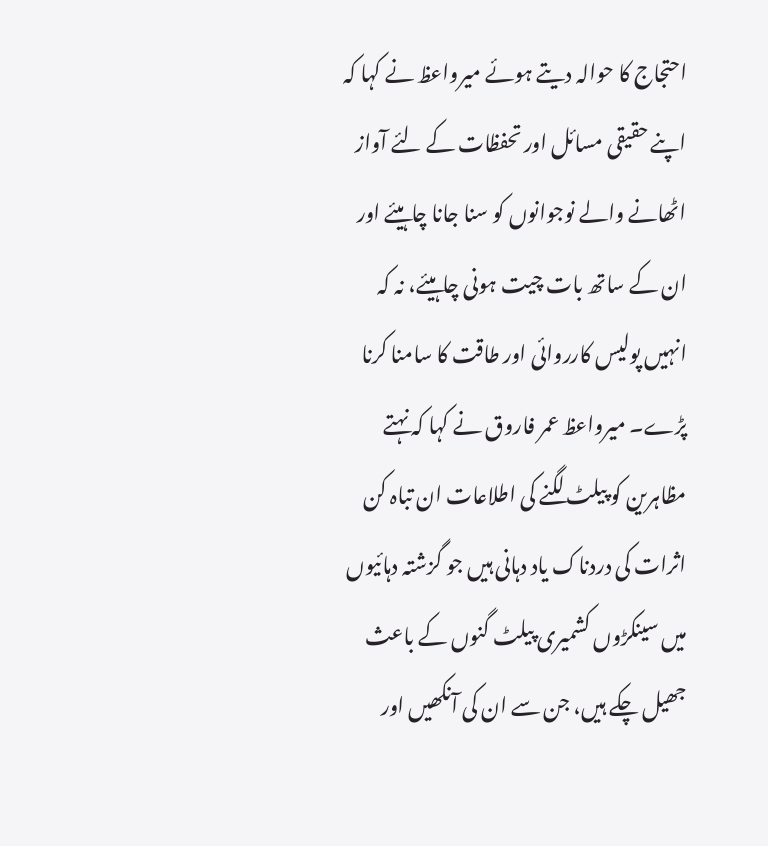احتجاج کا حوالہ دیتے ہوئے میرواعظ نے کہا کہ اپنے حقیقی مسائل اور تحفظات کے لئے آواز اٹھانے والے نوجوانوں کو سنا جانا چاہیئے اور ان کے ساتھ بات چیت ہونی چاہیئے، نہ کہ انہیں پولیس کارروائی اور طاقت کا سامنا کرنا پڑے۔ میرواعظ عمر فاروق نے کہا کہ نہتے مظاہرین کو پیلٹ لگنے کی اطلاعات ان تباہ کن اثرات کی دردناک یاد دہانی ہیں جو گزشتہ دہائیوں میں سینکڑوں کشمیری پیلٹ گنوں کے باعث جھیل چکے ہیں، جن سے ان کی آنکھیں اور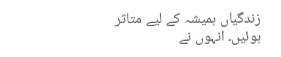زندگیاں ہمیشہ کے لیے متاثر ہوئیں۔ انہوں نے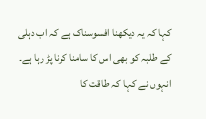کہا کہ یہ دیکھنا افسوسناک ہے کہ اب دہلی کے طلبہ کو بھی اس کا سامنا کرنا پڑ رہا ہے۔ انہوں نے کہا کہ طاقت کا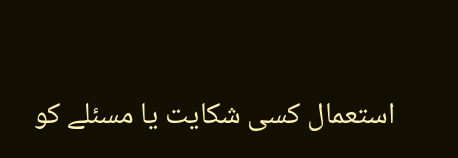استعمال کسی شکایت یا مسئلے کو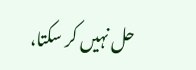حل نہیں کر سکتا،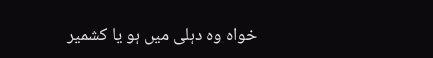خواہ وہ دہلی میں ہو یا کشمیر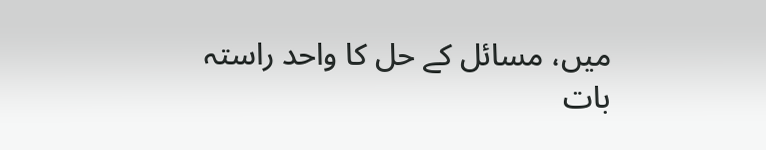میں، مسائل کے حل کا واحد راستہ بات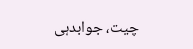چیت، جوابدہی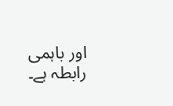اور باہمی رابطہ ہے۔